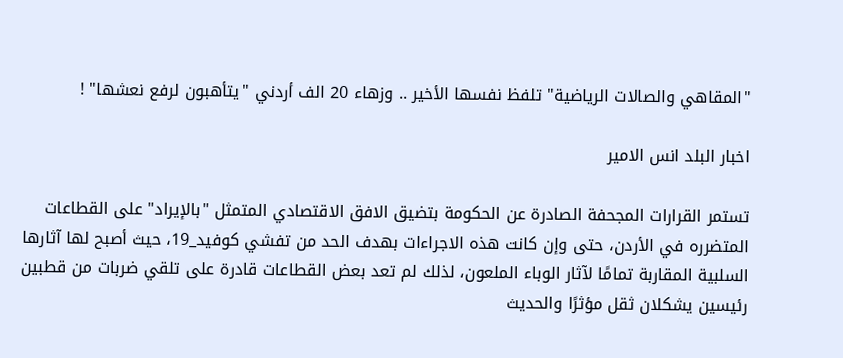"المقاهي والصالات الرياضية" تلفظ نفسها الأخير .. وزهاء 20 الف أردني "يتأهبون لرفع نعشها" !

اخبار البلد انس الامير

تستمر القرارات المجحفة الصادرة عن الحكومة بتضيق الافق الاقتصادي المتمثل "بالإيراد" على القطاعات المتضرره في الأردن، حتى وإن كانت هذه الاجراءات بهدف الحد من تفشي كوفيد_19، حيث أصبح لها آثارها السلبية المقاربة تمامًا لآثار الوباء الملعون، لذلك لم تعد بعض القطاعات قادرة على تلقي ضربات من قطبين رئيسين يشكلان ثقل مؤثرًا والحديث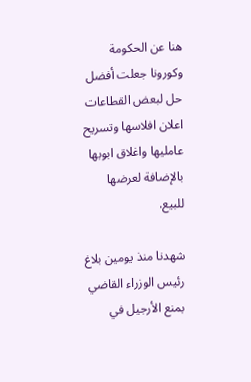هنا عن الحكومة وكورونا جعلت أفضل حل لبعض القطاعات اعلان افلاسها وتسريح عامليها واغلاق ابوبها بالإضافة لعرضها للبيع.

شهدنا منذ يومين بلاغ رئيس الوزراء القاضي بمنع الأرجيل في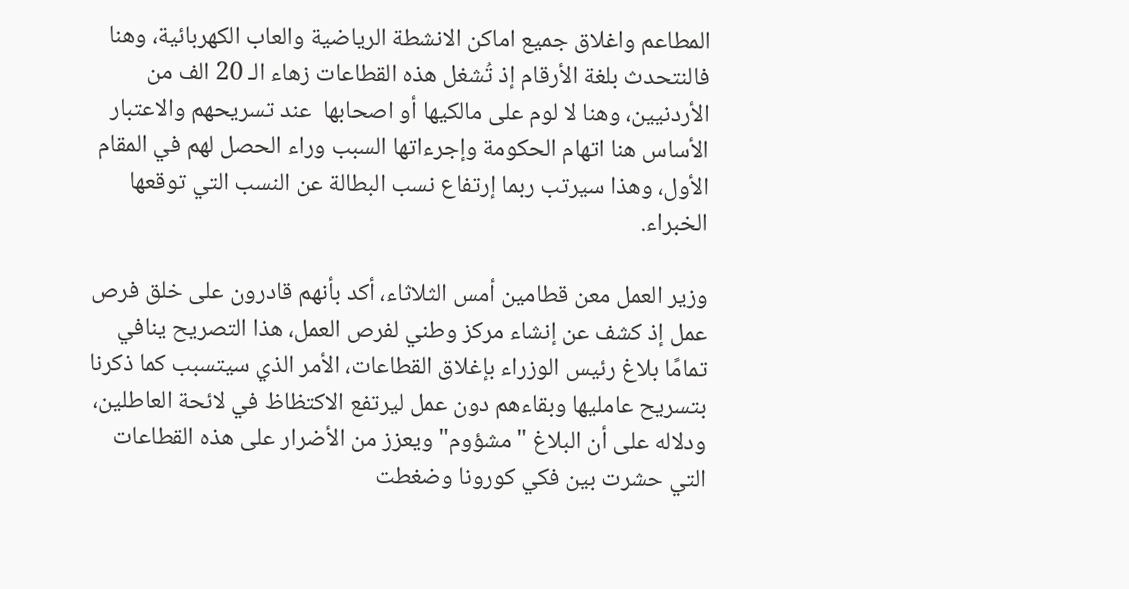المطاعم واغلاق جميع اماكن الانشطة الرياضية والعاب الكهربائية، وهنا فالنتحدث بلغة الأرقام إذ تُشغل هذه القطاعات زهاء الـ 20 الف من الأردنيين، وهنا لا لوم على مالكيها أو اصحابها  عند تسريحهم والاعتبار الأساس هنا اتهام الحكومة وإجرءاتها السبب وراء الحصل لهم في المقام الأول، وهذا سيرتب ربما إرتفاع نسب البطالة عن النسب التي توقعها الخبراء.

وزير العمل معن قطامين أمس الثلاثاء، أكد بأنهم قادرون على خلق فرص عمل إذ كشف عن إنشاء مركز وطني لفرص العمل، هذا التصريح ينافي تمامًا بلاغ رئيس الوزراء بإغلاق القطاعات، الأمر الذي سيتسبب كما ذكرنا بتسريح عامليها وبقاءهم دون عمل ليرتفع الاكتظاظ في لائحة العاطلين، ودلاله على أن البلاغ "مشؤوم" ويعزز من الأضرار على هذه القطاعات التي حشرت بين فكي كورونا وضغطت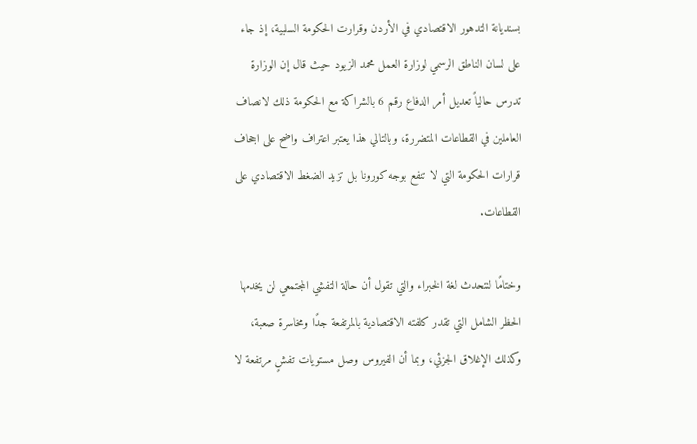بسنديانة التدهور الاقتصادي في الأردن وقرارت الحكومة السلبية، إذ جاء على لسان الناطق الرسمي لوزارة العمل محمد الزيود حيث قال إن الوزارة تدرس حالياً تعديل أمر الدفاع رقم 6 بالشراكة مع الحكومة ذلك لانصاف العاملين في القطاعات المتضررة، وبالتالي هذا يعتبر اعتراف واضح على اجحاف قرارات الحكومة التي لا تنفع بوجه كورونا بل تزيد الضغط الاقتصادي على القطاعات.

وختامًا لنتحدث لغة الخبراء والتي تقول أن حالة التفشي المجتمعي لن يخدمها الحظر الشامل التي تقدر كلفته الاقتصادية بالمرتفعة جدًا ومخاسرة صعبة، وكذلك الإغلاق الجزئي، وبما أن الفيروس وصل مستويات تفشٍ مرتفعة لا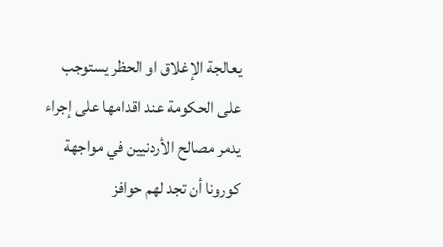يعالجة الإغلاق او الحظر يستوجب على الحكومة عند اقدامها على إجراء يدمر مصالح الأردنيين في مواجهة كورونا أن تجد لهم حوافز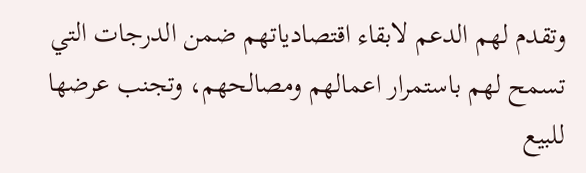وتقدم لهم الدعم لابقاء اقتصادياتهم ضمن الدرجات التي تسمح لهم باستمرار اعمالهم ومصالحهم، وتجنب عرضها للبيع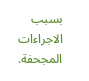بسبب الاجراءات المجحفة.